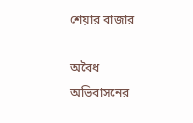শেয়ার বাজার

অবৈধ অভিবাসনের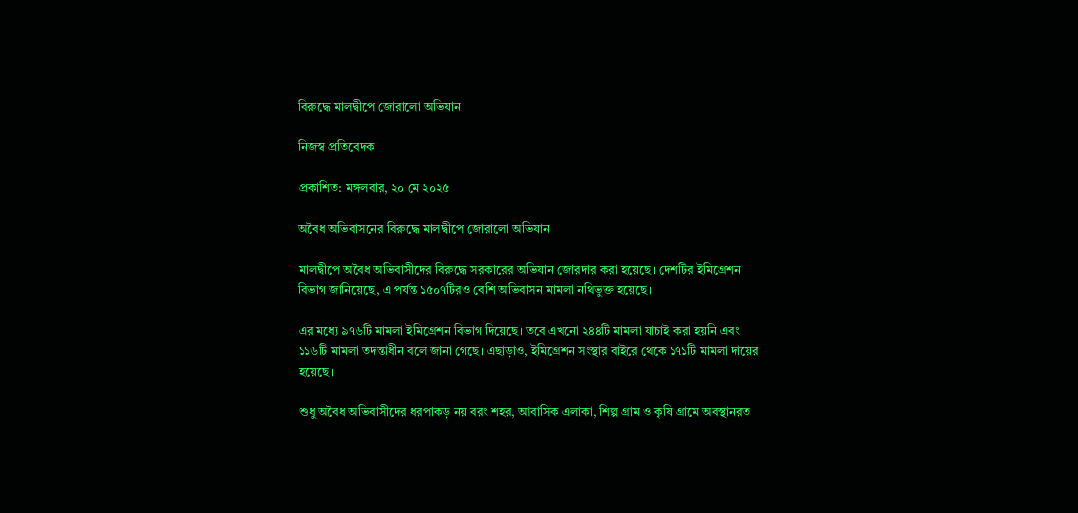বিরুদ্ধে মালদ্বীপে জোরালো অভিযান

নিজস্ব প্রতিবেদক

প্রকাশিত: মঙ্গলবার, ২০ মে ২০২৫

অবৈধ অভিবাসনের বিরুদ্ধে মালদ্বীপে জোরালো অভিযান

মালদ্বীপে অবৈধ অভিবাসীদের বিরুদ্ধে সরকারের অভিযান জোরদার করা হয়েছে। দেশটির ইমিগ্রেশন বিভাগ জানিয়েছে, এ পর্যন্ত ১৫০৭টিরও বেশি অভিবাসন মামলা নথিভুক্ত হয়েছে।

এর মধ্যে ৯৭৬টি মামলা ইমিগ্রেশন বিভাগ দিয়েছে। তবে এখনো ২৪৪টি মামলা যাচাই করা হয়নি এবং ১১৬টি মামলা তদন্তাধীন বলে জানা গেছে। এছাড়াও, ইমিগ্রেশন সংস্থার বাইরে থেকে ১৭১টি মামলা দায়ের হয়েছে।

শুধু অবৈধ অভিবাসীদের ধরপাকড় নয় বরং শহর, আবাসিক এলাকা, শিল্প গ্রাম ও কৃষি গ্রামে অবস্থানরত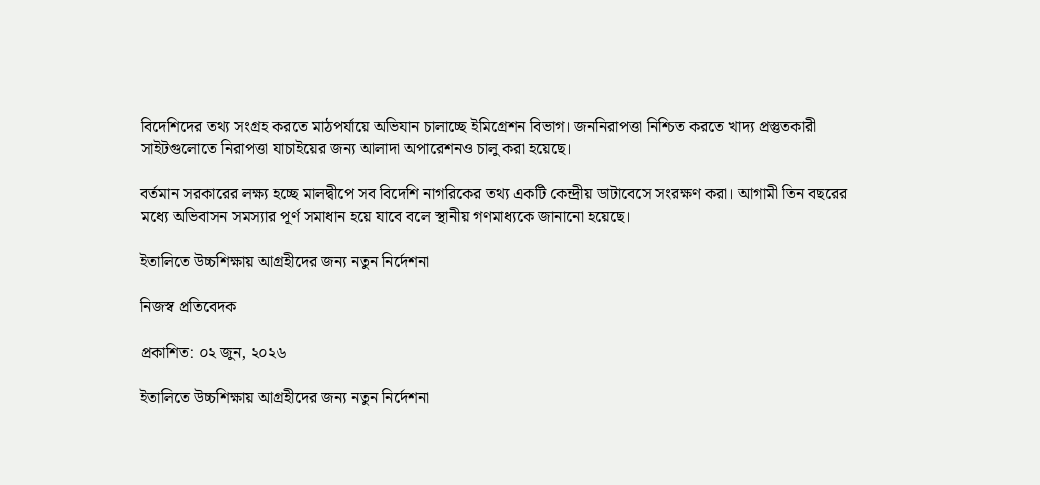বিদেশিদের তথ্য সংগ্রহ করতে মাঠপর্যায়ে অভিযান চালাচ্ছে ইমিগ্রেশন বিভাগ। জননিরাপত্তা নিশ্চিত করতে খাদ্য প্রস্তুতকারী সাইটগুলোতে নিরাপত্তা যাচাইয়ের জন্য আলাদা অপারেশনও চালু করা হয়েছে।

বর্তমান সরকারের লক্ষ্য হচ্ছে মালদ্বীপে সব বিদেশি নাগরিকের তথ্য একটি কেন্দ্রীয় ডাটাবেসে সংরক্ষণ করা। আগামী তিন বছরের মধ্যে অভিবাসন সমস্যার পূর্ণ সমাধান হয়ে যাবে বলে স্থানীয় গণমাধ্যকে জানানো হয়েছে।

ইতালিতে উচ্চশিক্ষায় আগ্রহীদের জন্য নতুন নির্দেশনা

নিজস্ব প্রতিবেদক

প্রকাশিত: ০২ জুন, ২০২৬

ইতালিতে উচ্চশিক্ষায় আগ্রহীদের জন্য নতুন নির্দেশনা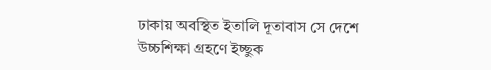ঢাকায় অবস্থিত ইতালি দূতাবাস সে দেশে উচ্চশিক্ষা গ্রহণে ইচ্ছুক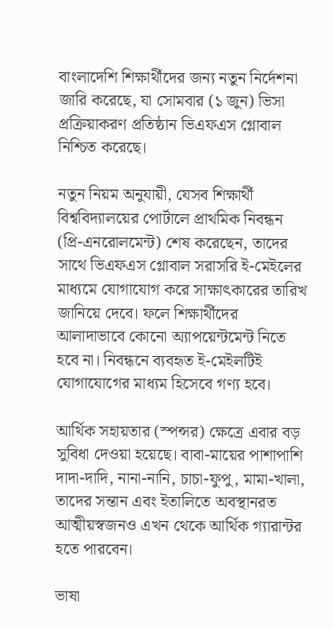বাংলাদেশি শিক্ষার্থীদের জন্য নতুন নির্দেশনা জারি করেছে, যা সোমবার (১ জুন) ভিসা প্রক্রিয়াকরণ প্রতিষ্ঠান ভিএফএস গ্লোবাল নিশ্চিত করেছে।

নতুন নিয়ম অনুযায়ী, যেসব শিক্ষার্থী বিশ্ববিদ্যালয়ের পোর্টালে প্রাথমিক নিবন্ধন (প্রি-এনরোলমেন্ট) শেষ করেছেন, তাদের সাথে ভিএফএস গ্লোবাল সরাসরি ই-মেইলের মাধ্যমে যোগাযোগ করে সাক্ষাৎকারের তারিখ জানিয়ে দেবে। ফলে শিক্ষার্থীদের আলাদাভাবে কোনো অ্যাপয়েন্টমেন্ট নিতে হবে না। নিবন্ধনে ব্যবহৃত ই-মেইলটিই যোগাযোগের মাধ্যম হিসেবে গণ্য হবে।

আর্থিক সহায়তার (স্পন্সর) ক্ষেত্রে এবার বড় সুবিধা দেওয়া হয়েছে। বাবা-মায়ের পাশাপাশি দাদা-দাদি, নানা-নানি, চাচা-ফুপু, মামা-খালা, তাদের সন্তান এবং ইতালিতে অবস্থানরত আত্মীয়স্বজনও এখন থেকে আর্থিক গ্যারান্টর হতে পারবেন।

ভাষা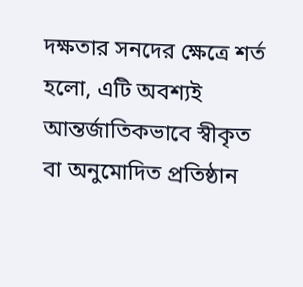দক্ষতার সনদের ক্ষেত্রে শর্ত হলো, এটি অবশ্যই আন্তর্জাতিকভাবে স্বীকৃত বা অনুমোদিত প্রতিষ্ঠান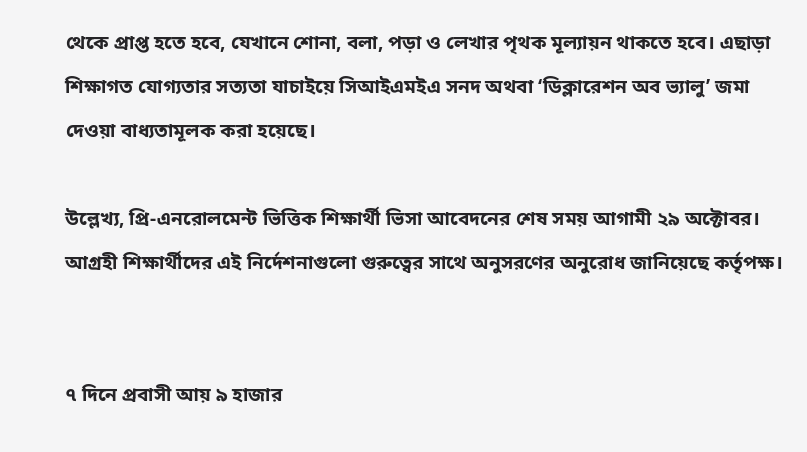থেকে প্রাপ্ত হতে হবে, যেখানে শোনা, বলা, পড়া ও লেখার পৃথক মূল্যায়ন থাকতে হবে। এছাড়া শিক্ষাগত যোগ্যতার সত্যতা যাচাইয়ে সিআইএমইএ সনদ অথবা ‘ডিক্লারেশন অব ভ্যালু’ জমা দেওয়া বাধ্যতামূলক করা হয়েছে।

উল্লেখ্য, প্রি-এনরোলমেন্ট ভিত্তিক শিক্ষার্থী ভিসা আবেদনের শেষ সময় আগামী ২৯ অক্টোবর। আগ্রহী শিক্ষার্থীদের এই নির্দেশনাগুলো গুরুত্বের সাথে অনুসরণের অনুরোধ জানিয়েছে কর্তৃপক্ষ।


৭ দিনে প্রবাসী আয় ৯ হাজার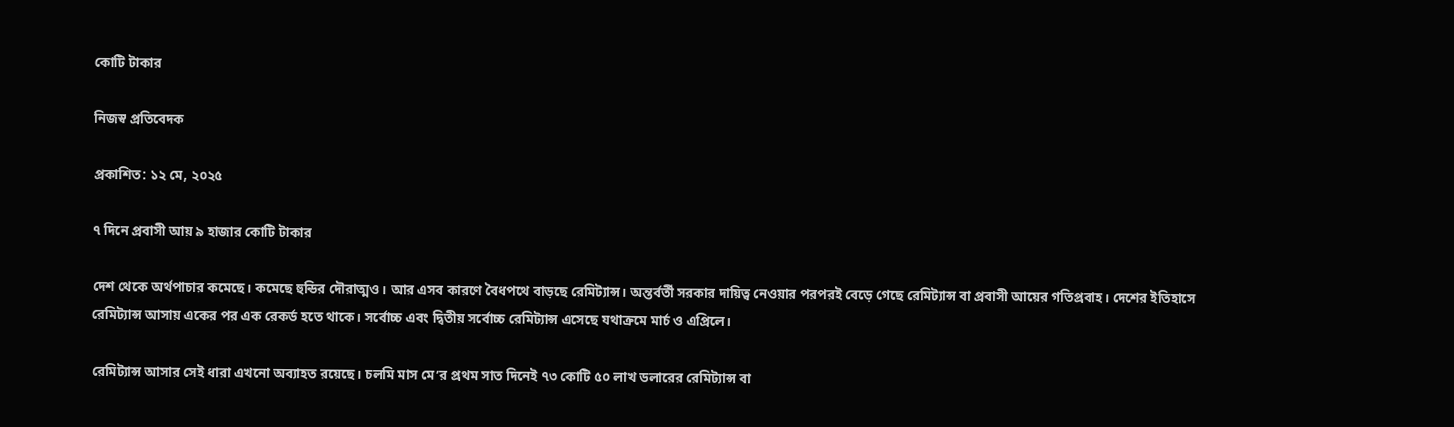কোটি টাকার

নিজস্ব প্রতিবেদক

প্রকাশিত: ১২ মে, ২০২৫

৭ দিনে প্রবাসী আয় ৯ হাজার কোটি টাকার

দেশ থেকে অর্থপাচার কমেছে। কমেছে হুন্ডির দৌরাত্মও। আর এসব কারণে বৈধপথে বাড়ছে রেমিট্যান্স। অন্তর্বর্তী সরকার দায়িত্ব নেওয়ার পরপরই বেড়ে গেছে রেমিট্যান্স বা প্রবাসী আয়ের গতিপ্রবাহ। দেশের ইতিহাসে রেমিট্যান্স আসায় একের পর এক রেকর্ড হতে থাকে। সর্বোচ্চ এবং দ্বিতীয় সর্বোচ্চ রেমিট্যান্স এসেছে যথাক্রমে মার্চ ও এপ্রিলে।

রেমিট্যান্স আসার সেই ধারা এখনো অব্যাহত রয়েছে। চলমি মাস মে’র প্রথম সাত দিনেই ৭৩ কোটি ৫০ লাখ ডলারের রেমিট্যান্স বা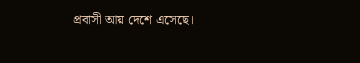প্রবাসী আয় দেশে এসেছে।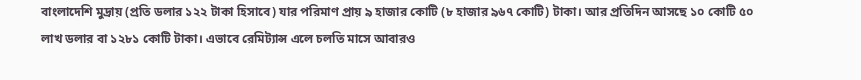বাংলাদেশি মুদ্রায় (প্রতি ডলার ১২২ টাকা হিসাবে) যার পরিমাণ প্রায় ৯ হাজার কোটি (৮ হাজার ৯৬৭ কোটি) টাকা। আর প্রতিদিন আসছে ১০ কোটি ৫০ লাখ ডলার বা ১২৮১ কোটি টাকা। এভাবে রেমিট্যান্স এলে চলতি মাসে আবারও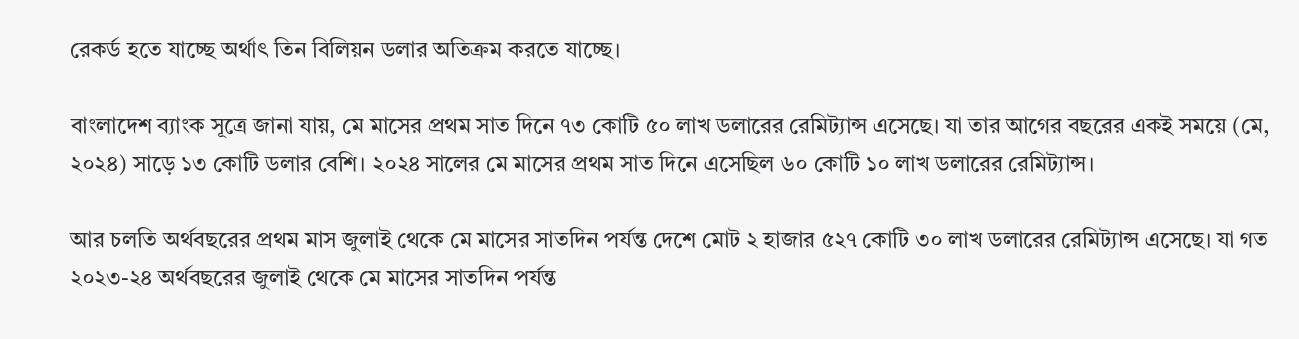রেকর্ড হতে যাচ্ছে অর্থাৎ তিন বিলিয়ন ডলার অতিক্রম করতে যাচ্ছে।

বাংলাদেশ ব্যাংক সূত্রে জানা যায়, মে মাসের প্রথম সাত দিনে ৭৩ কোটি ৫০ লাখ ডলারের রেমিট্যান্স এসেছে। যা তার আগের বছরের একই সময়ে (মে, ২০২৪) সাড়ে ১৩ কোটি ডলার বেশি। ২০২৪ সালের মে মাসের প্রথম সাত দিনে এসেছিল ৬০ কোটি ১০ লাখ ডলারের রেমিট্যান্স।

আর চলতি অর্থবছরের প্রথম মাস জুলাই থেকে মে মাসের সাতদিন পর্যন্ত দেশে মোট ২ হাজার ৫২৭ কোটি ৩০ লাখ ডলারের রেমিট্যান্স এসেছে। যা গত ২০২৩-২৪ অর্থবছরের জুলাই থেকে মে মাসের সাতদিন পর্যন্ত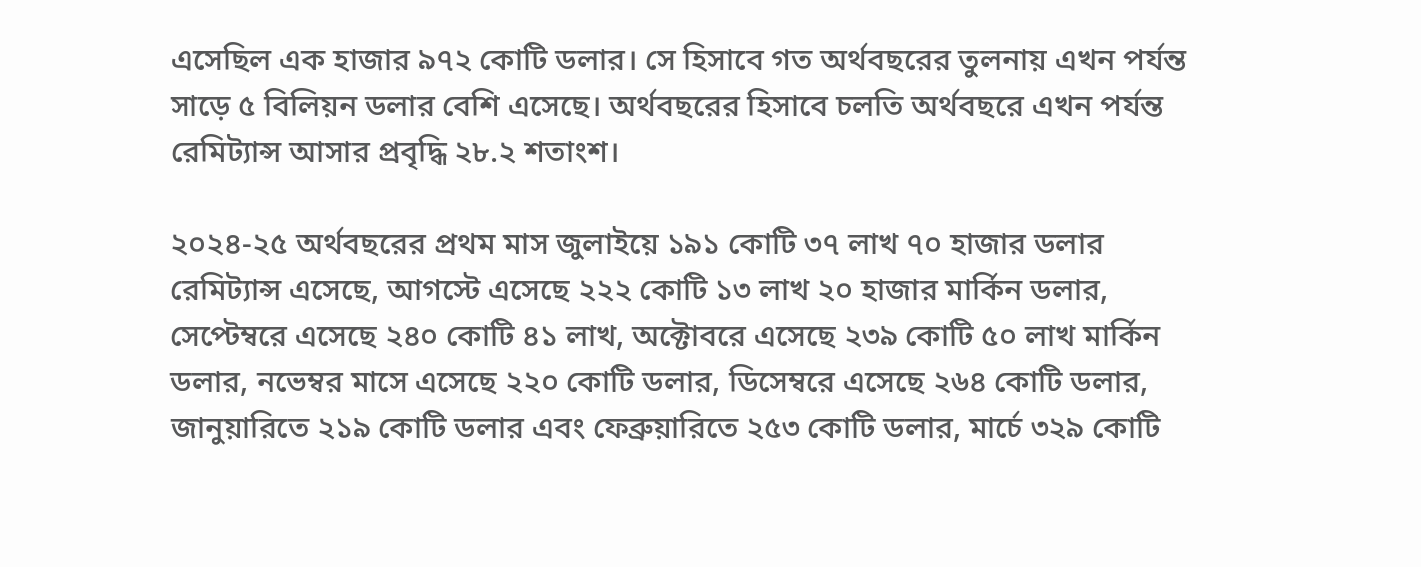এসেছিল এক হাজার ৯৭২ কোটি ডলার। সে হিসাবে গত অর্থবছরের তুলনায় এখন পর্যন্ত সাড়ে ৫ বিলিয়ন ডলার বেশি এসেছে। অর্থবছরের হিসাবে চলতি অর্থবছরে এখন পর্যন্ত রেমিট্যান্স আসার প্রবৃদ্ধি ২৮.২ শতাংশ।

২০২৪-২৫ অর্থবছরের প্রথম মাস জুলাইয়ে ১৯১ কোটি ৩৭ লাখ ৭০ হাজার ডলার রেমিট্যান্স এসেছে, আগস্টে এসেছে ২২২ কোটি ১৩ লাখ ২০ হাজার মার্কিন ডলার, সেপ্টেম্বরে এসেছে ২৪০ কোটি ৪১ লাখ, অক্টোবরে এসেছে ২৩৯ কোটি ৫০ লাখ মার্কিন ডলার, নভেম্বর মাসে এসেছে ২২০ কোটি ডলার, ডিসেম্বরে এসেছে ২৬৪ কোটি ডলার, জানুয়ারিতে ২১৯ কোটি ডলার এবং ফেব্রুয়ারিতে ২৫৩ কোটি ডলার, মার্চে ৩২৯ কোটি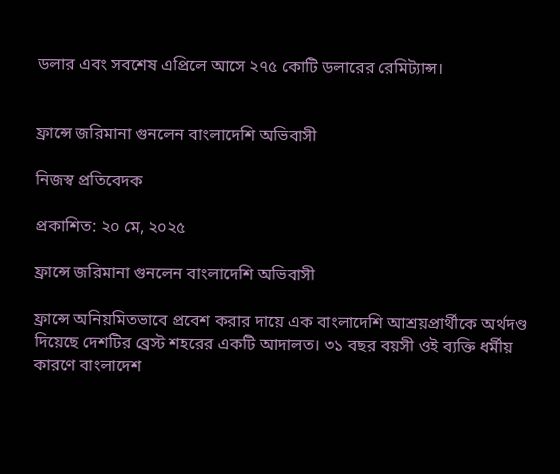ডলার এবং সবশেষ এপ্রিলে আসে ২৭৫ কোটি ডলারের রেমিট্যান্স।


ফ্রান্সে জরিমানা গুনলেন বাংলাদেশি অভিবাসী

নিজস্ব প্রতিবেদক

প্রকাশিত: ২০ মে, ২০২৫

ফ্রান্সে জরিমানা গুনলেন বাংলাদেশি অভিবাসী

ফ্রান্সে অনিয়মিতভাবে প্রবেশ করার দায়ে এক বাংলাদেশি আশ্রয়প্রার্থীকে অর্থদণ্ড দিয়েছে দেশটির ব্রেস্ট শহরের একটি আদালত। ৩১ বছর বয়সী ওই ব্যক্তি ধর্মীয় কারণে বাংলাদেশ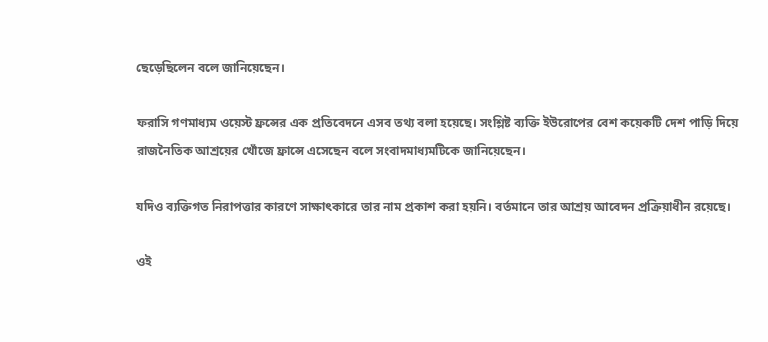ছেড়েছিলেন বলে জানিয়েছেন।

ফরাসি গণমাধ্যম ওয়েস্ট ফ্রন্সের এক প্রতিবেদনে এসব তথ্য বলা হয়েছে। সংশ্লিষ্ট ব্যক্তি ইউরোপের বেশ কয়েকটি দেশ পাড়ি দিয়ে রাজনৈতিক আশ্রয়ের খোঁজে ফ্রান্সে এসেছেন বলে সংবাদমাধ্যমটিকে জানিয়েছেন।

যদিও ব্যক্তিগত নিরাপত্তার কারণে সাক্ষাৎকারে তার নাম প্রকাশ করা হয়নি। বর্তমানে তার আশ্রয় আবেদন প্রক্রিয়াধীন রয়েছে।

ওই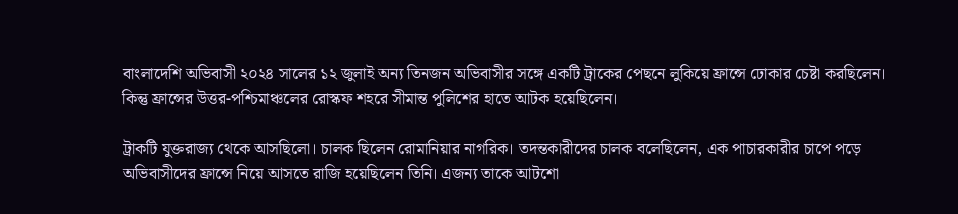বাংলাদেশি অভিবাসী ২০২৪ সালের ১২ জুলাই অন্য তিনজন অভিবাসীর সঙ্গে একটি ট্রাকের পেছনে লুকিয়ে ফ্রান্সে ঢোকার চেষ্টা করছিলেন। কিন্তু ফ্রান্সের উত্তর-পশ্চিমাঞ্চলের রোস্কফ শহরে সীমান্ত পুলিশের হাতে আটক হয়েছিলেন।

ট্রাকটি যুক্তরাজ্য থেকে আসছিলো। চালক ছিলেন রোমানিয়ার নাগরিক। তদন্তকারীদের চালক বলেছিলেন, এক পাচারকারীর চাপে পড়ে অভিবাসীদের ফ্রান্সে নিয়ে আসতে রাজি হয়েছিলেন তিনি। এজন্য তাকে আটশো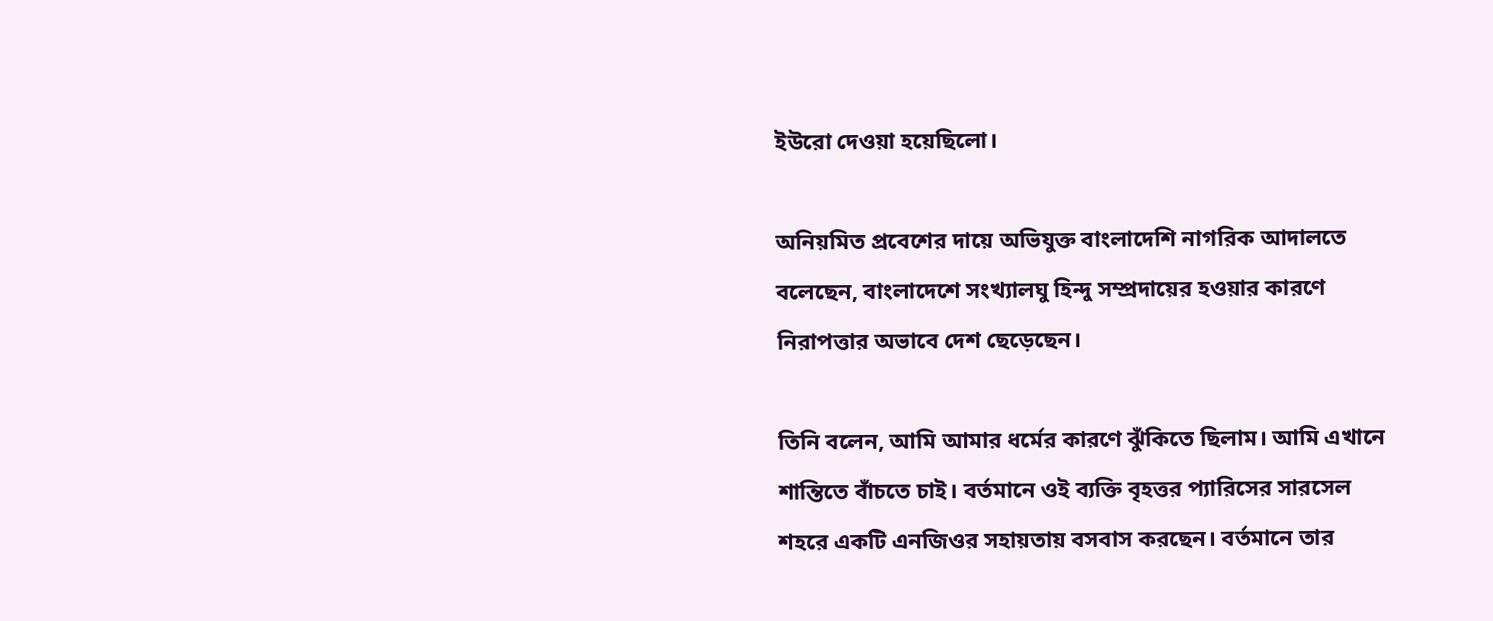ইউরো দেওয়া হয়েছিলো।

অনিয়মিত প্রবেশের দায়ে অভিযুক্ত বাংলাদেশি নাগরিক আদালতে বলেছেন, বাংলাদেশে সংখ্যালঘু হিন্দু সম্প্রদায়ের হওয়ার কারণে নিরাপত্তার অভাবে দেশ ছেড়েছেন।

তিনি বলেন, আমি আমার ধর্মের কারণে ঝুঁকিতে ছিলাম। আমি এখানে শান্তিতে বাঁচতে চাই। বর্তমানে ওই ব্যক্তি বৃহত্তর প্যারিসের সারসেল শহরে একটি এনজিওর সহায়তায় বসবাস করছেন। বর্তমানে তার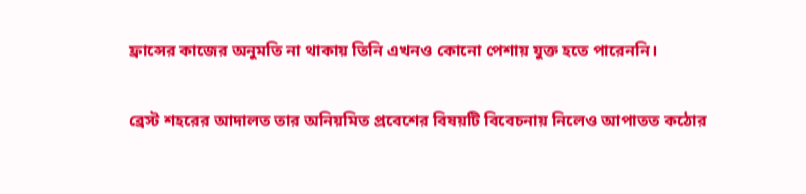ফ্রান্সের কাজের অনুমতি না থাকায় তিনি এখনও কোনো পেশায় যুক্ত হতে পারেননি।

ব্রেস্ট শহরের আদালত তার অনিয়মিত প্রবেশের বিষয়টি বিবেচনায় নিলেও আপাতত কঠোর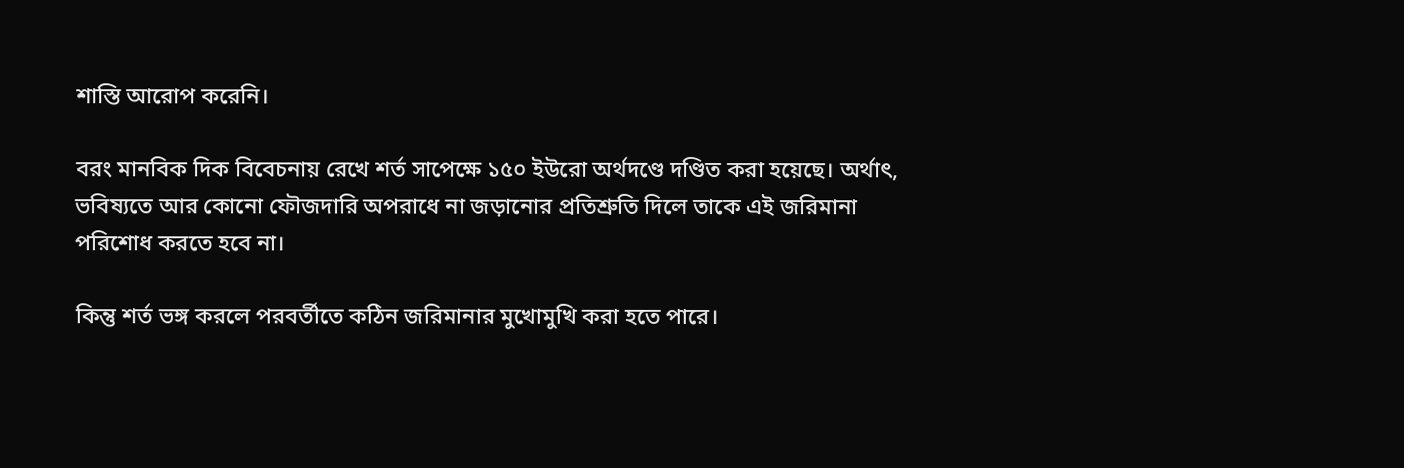শাস্তি আরোপ করেনি।

বরং মানবিক দিক বিবেচনায় রেখে শর্ত সাপেক্ষে ১৫০ ইউরো অর্থদণ্ডে দণ্ডিত করা হয়েছে। অর্থাৎ, ভবিষ্যতে আর কোনো ফৌজদারি অপরাধে না জড়ানোর প্রতিশ্রুতি দিলে তাকে এই জরিমানা পরিশোধ করতে হবে না।

কিন্তু শর্ত ভঙ্গ করলে পরবর্তীতে কঠিন জরিমানার মুখোমুখি করা হতে পারে।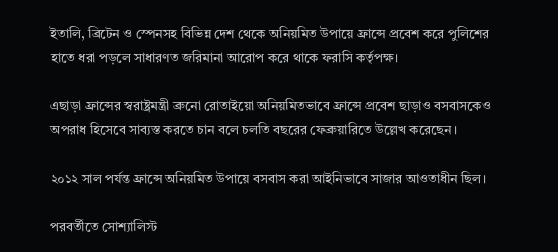ইতালি, ব্রিটেন ও স্পেনসহ বিভিন্ন দেশ থেকে অনিয়মিত উপায়ে ফ্রান্সে প্রবেশ করে পুলিশের হাতে ধরা পড়লে সাধারণত জরিমানা আরোপ করে থাকে ফরাসি কর্তৃপক্ষ।

এছাড়া ফ্রান্সের স্বরাষ্ট্রমন্ত্রী ব্রুনো রোতাইয়ো অনিয়মিতভাবে ফ্রান্সে প্রবেশ ছাড়াও বসবাসকেও অপরাধ হিসেবে সাব্যস্ত করতে চান বলে চলতি বছরের ফেব্রুয়ারিতে উল্লেখ করেছেন।

২০১২ সাল পর্যন্ত ফ্রান্সে অনিয়মিত উপায়ে বসবাস করা আইনিভাবে সাজার আওতাধীন ছিল।

পরবর্তীতে সোশ্যালিস্ট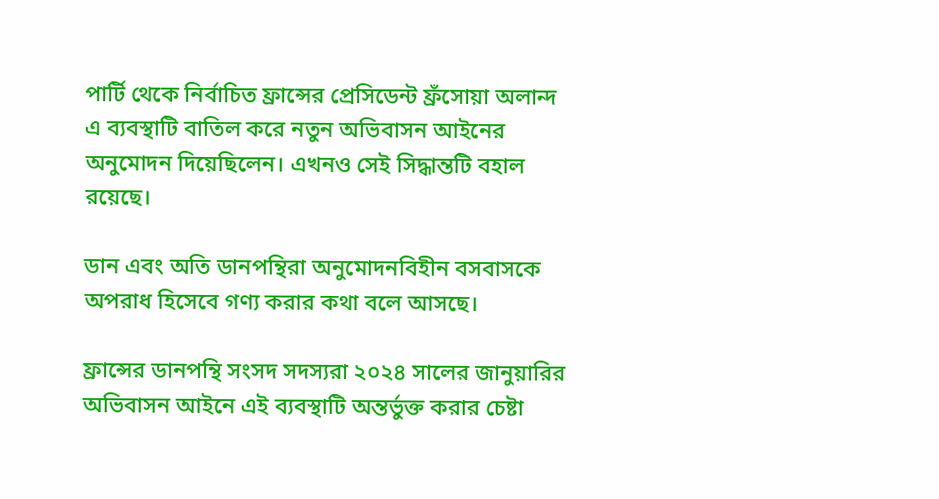পার্টি থেকে নির্বাচিত ফ্রান্সের প্রেসিডেন্ট ফ্রঁসোয়া অলান্দ এ ব্যবস্থাটি বাতিল করে নতুন অভিবাসন আইনের অনুমোদন দিয়েছিলেন। এখনও সেই সিদ্ধান্তটি বহাল রয়েছে।

ডান এবং অতি ডানপন্থিরা অনুমোদনবিহীন বসবাসকে অপরাধ হিসেবে গণ্য করার কথা বলে আসছে।

ফ্রান্সের ডানপন্থি সংসদ সদস্যরা ২০২৪ সালের জানুয়ারির অভিবাসন আইনে এই ব্যবস্থাটি অন্তর্ভুক্ত করার চেষ্টা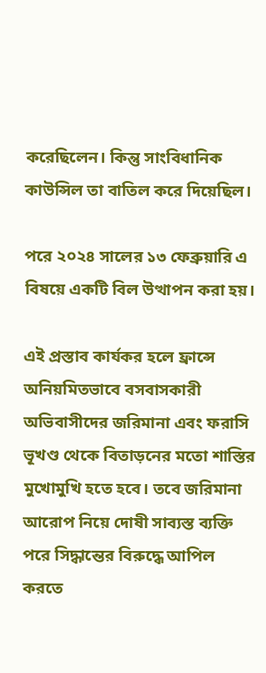করেছিলেন। কিন্তু সাংবিধানিক কাউন্সিল তা বাতিল করে দিয়েছিল।

পরে ২০২৪ সালের ১৩ ফেব্রুয়ারি এ বিষয়ে একটি বিল উত্থাপন করা হয়।

এই প্রস্তাব কার্যকর হলে ফ্রান্সে অনিয়মিতভাবে বসবাসকারী অভিবাসীদের জরিমানা এবং ফরাসি ভূখণ্ড থেকে বিতাড়নের মতো শাস্তির মুখোমুখি হতে হবে। তবে জরিমানা আরোপ নিয়ে দোষী সাব্যস্ত ব্যক্তি পরে সিদ্ধান্তের বিরুদ্ধে আপিল করতে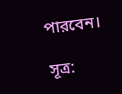পারবেন।

সূত্র: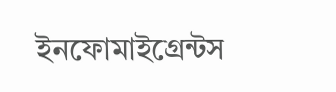ইনফোমাইগ্রেন্টস